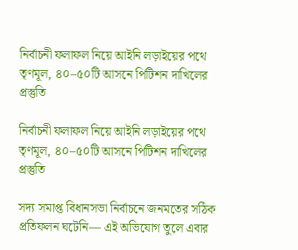নির্বাচনী ফলাফল নিয়ে আইনি লড়াইয়ের পথে তৃণমূল, ৪০–৫০টি আসনে পিটিশন দাখিলের প্রস্তুতি

নির্বাচনী ফলাফল নিয়ে আইনি লড়াইয়ের পথে তৃণমূল, ৪০–৫০টি আসনে পিটিশন দাখিলের প্রস্তুতি

সদ্য সমাপ্ত বিধানসভা নির্বাচনে জনমতের সঠিক প্রতিফলন ঘটেনি— এই অভিযোগ তুলে এবার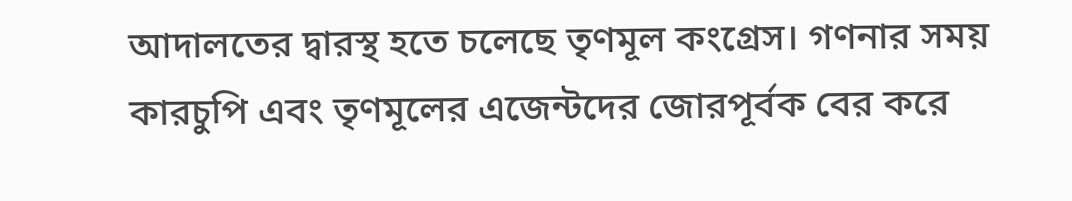আদালতের দ্বারস্থ হতে চলেছে তৃণমূল কংগ্রেস। গণনার সময় কারচুপি এবং তৃণমূলের এজেন্টদের জোরপূর্বক বের করে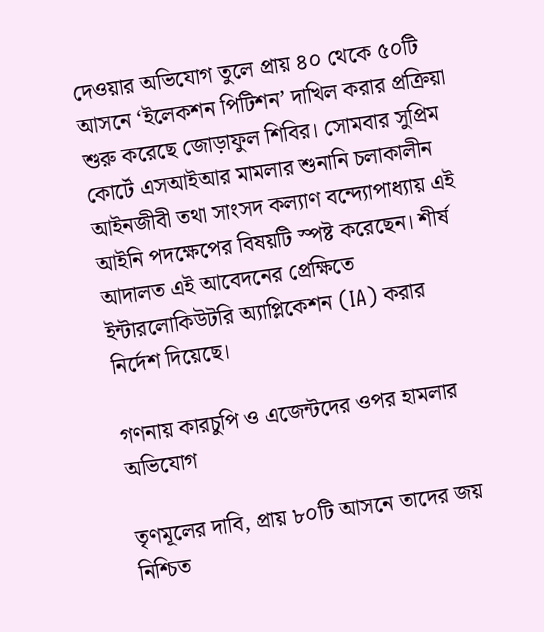দেওয়ার অভিযোগ তুলে প্রায় ৪০ থেকে ৫০টি আসনে ‘ইলেকশন পিটিশন’ দাখিল করার প্রক্রিয়া শুরু করেছে জোড়াফুল শিবির। সোমবার সুপ্রিম কোর্টে এসআইআর মামলার শুনানি চলাকালীন আইনজীবী তথা সাংসদ কল্যাণ বন্দ্যোপাধ্যায় এই আইনি পদক্ষেপের বিষয়টি স্পষ্ট করেছেন। শীর্ষ আদালত এই আবেদনের প্রেক্ষিতে ইন্টারলোকিউটরি অ্যাপ্লিকেশন (IA) করার নির্দেশ দিয়েছে।

গণনায় কারচুপি ও এজেন্টদের ওপর হামলার অভিযোগ

তৃণমূলের দাবি, প্রায় ৮০টি আসনে তাদের জয় নিশ্চিত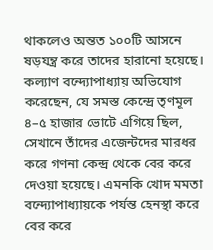থাকলেও অন্তত ১০০টি আসনে ষড়যন্ত্র করে তাদের হারানো হয়েছে। কল্যাণ বন্দ্যোপাধ্যায় অভিযোগ করেছেন, যে সমস্ত কেন্দ্রে তৃণমূল ৪–৫ হাজার ভোটে এগিয়ে ছিল, সেখানে তাঁদের এজেন্টদের মারধর করে গণনা কেন্দ্র থেকে বের করে দেওয়া হয়েছে। এমনকি খোদ মমতা বন্দ্যোপাধ্যায়কে পর্যন্ত হেনস্থা করে বের করে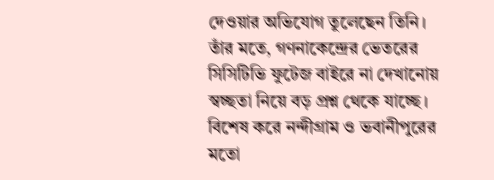দেওয়ার অভিযোগ তুলেছেন তিনি। তাঁর মতে, গণনাকেন্দ্রের ভেতরের সিসিটিভি ফুটেজ বাইরে না দেখানোয় স্বচ্ছতা নিয়ে বড় প্রশ্ন থেকে যাচ্ছে। বিশেষ করে নন্দীগ্রাম ও ভবানীপুরের মতো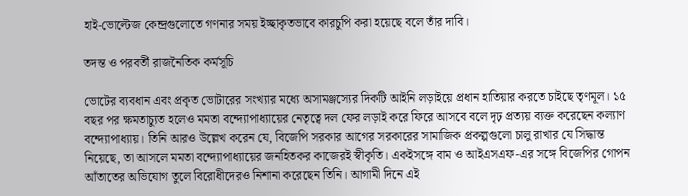হাই-ভোল্টেজ কেন্দ্রগুলোতে গণনার সময় ইচ্ছাকৃতভাবে কারচুপি করা হয়েছে বলে তাঁর দাবি।

তদন্ত ও পরবর্তী রাজনৈতিক কর্মসূচি

ভোটের ব্যবধান এবং প্রকৃত ভোটারের সংখ্যার মধ্যে অসামঞ্জস্যের দিকটি আইনি লড়াইয়ে প্রধান হাতিয়ার করতে চাইছে তৃণমূল। ১৫ বছর পর ক্ষমতাচ্যুত হলেও মমতা বন্দ্যোপাধ্যায়ের নেতৃত্বে দল ফের লড়াই করে ফিরে আসবে বলে দৃঢ় প্রত্যয় ব্যক্ত করেছেন কল্যাণ বন্দ্যোপাধ্যায়। তিনি আরও উল্লেখ করেন যে, বিজেপি সরকার আগের সরকারের সামাজিক প্রকল্পগুলো চালু রাখার যে সিদ্ধান্ত নিয়েছে, তা আসলে মমতা বন্দ্যোপাধ্যায়ের জনহিতকর কাজেরই স্বীকৃতি। একইসঙ্গে বাম ও আইএসএফ-এর সঙ্গে বিজেপির গোপন আঁতাতের অভিযোগ তুলে বিরোধীদেরও নিশানা করেছেন তিনি। আগামী দিনে এই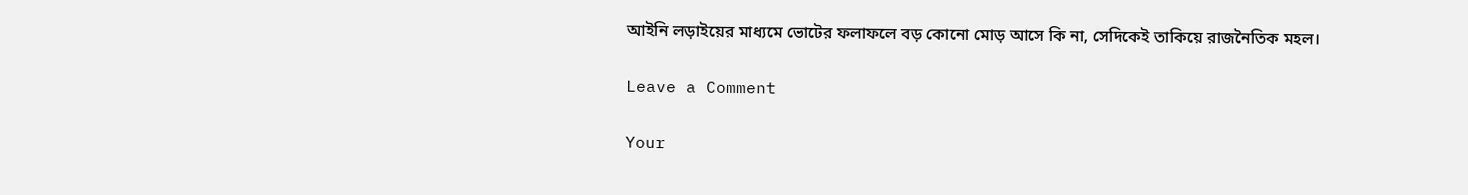আইনি লড়াইয়ের মাধ্যমে ভোটের ফলাফলে বড় কোনো মোড় আসে কি না, সেদিকেই তাকিয়ে রাজনৈতিক মহল।

Leave a Comment

Your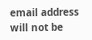email address will not be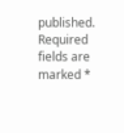published. Required fields are marked *